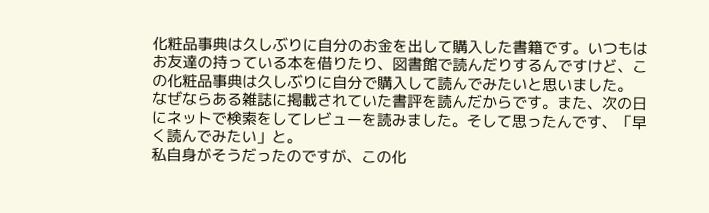化粧品事典は久しぶりに自分のお金を出して購入した書籍です。いつもはお友達の持っている本を借りたり、図書館で読んだりするんですけど、この化粧品事典は久しぶりに自分で購入して読んでみたいと思いました。
なぜならある雑誌に掲載されていた書評を読んだからです。また、次の日にネットで検索をしてレビューを読みました。そして思ったんです、「早く読んでみたい」と。
私自身がそうだったのですが、この化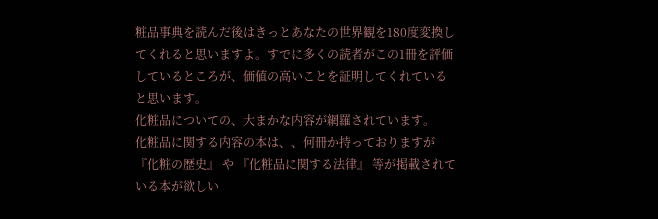粧品事典を読んだ後はきっとあなたの世界観を180度変換してくれると思いますよ。すでに多くの読者がこの1冊を評価しているところが、価値の高いことを証明してくれていると思います。
化粧品についての、大まかな内容が網羅されています。
化粧品に関する内容の本は、、何冊か持っておりますが 『化粧の歴史』 や 『化粧品に関する法律』 等が掲載されている本が欲しい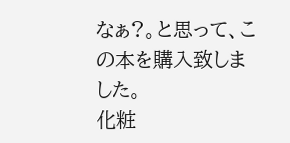なぁ?。と思って、この本を購入致しました。
化粧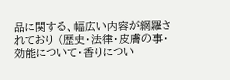品に関する、幅広い内容が網羅されており (歴史・法律・皮膚の事・効能について・香りについ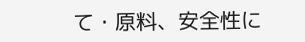て・原料、安全性に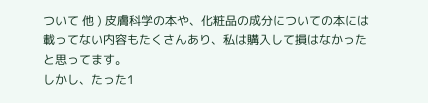ついて 他 ) 皮膚科学の本や、化粧品の成分についての本には載ってない内容もたくさんあり、私は購入して損はなかったと思ってます。
しかし、たった1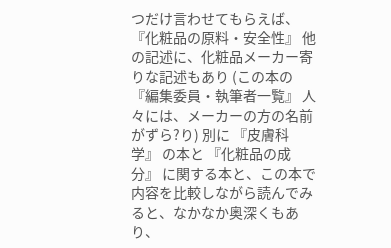つだけ言わせてもらえば、『化粧品の原料・安全性』 他の記述に、化粧品メーカー寄りな記述もあり (この本の 『編集委員・執筆者一覧』 人々には、メーカーの方の名前がずら?り) 別に 『皮膚科学』 の本と 『化粧品の成分』 に関する本と、この本で内容を比較しながら読んでみると、なかなか奥深くもあり、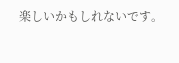楽しいかもしれないです。